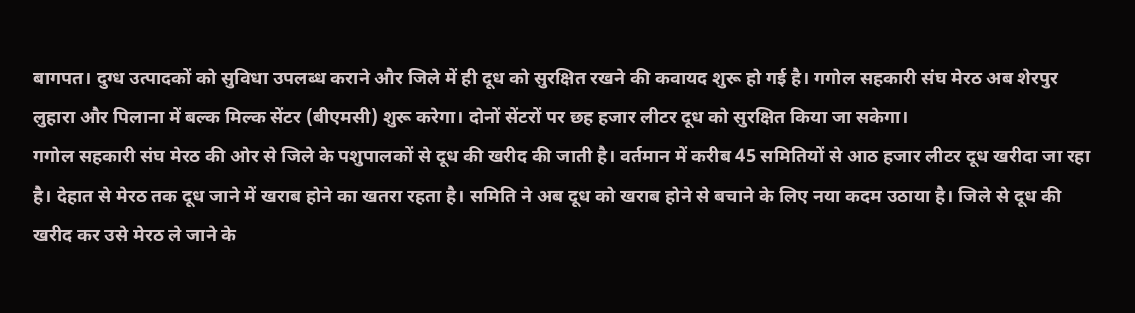बागपत। दुग्ध उत्पादकों को सुविधा उपलब्ध कराने और जिले में ही दूध को सुरक्षित रखने की कवायद शुरू हो गई है। गगोल सहकारी संघ मेरठ अब शेरपुर लुहारा और पिलाना में बल्क मिल्क सेंटर (बीएमसी) शुरू करेगा। दोनों सेंटरों पर छह हजार लीटर दूध को सुरक्षित किया जा सकेगा।
गगोल सहकारी संघ मेरठ की ओर से जिले के पशुपालकों से दूध की खरीद की जाती है। वर्तमान में करीब 45 समितियों से आठ हजार लीटर दूध खरीदा जा रहा है। देहात से मेरठ तक दूध जाने में खराब होने का खतरा रहता है। समिति ने अब दूध को खराब होने से बचाने के लिए नया कदम उठाया है। जिले से दूध की खरीद कर उसे मेरठ ले जाने के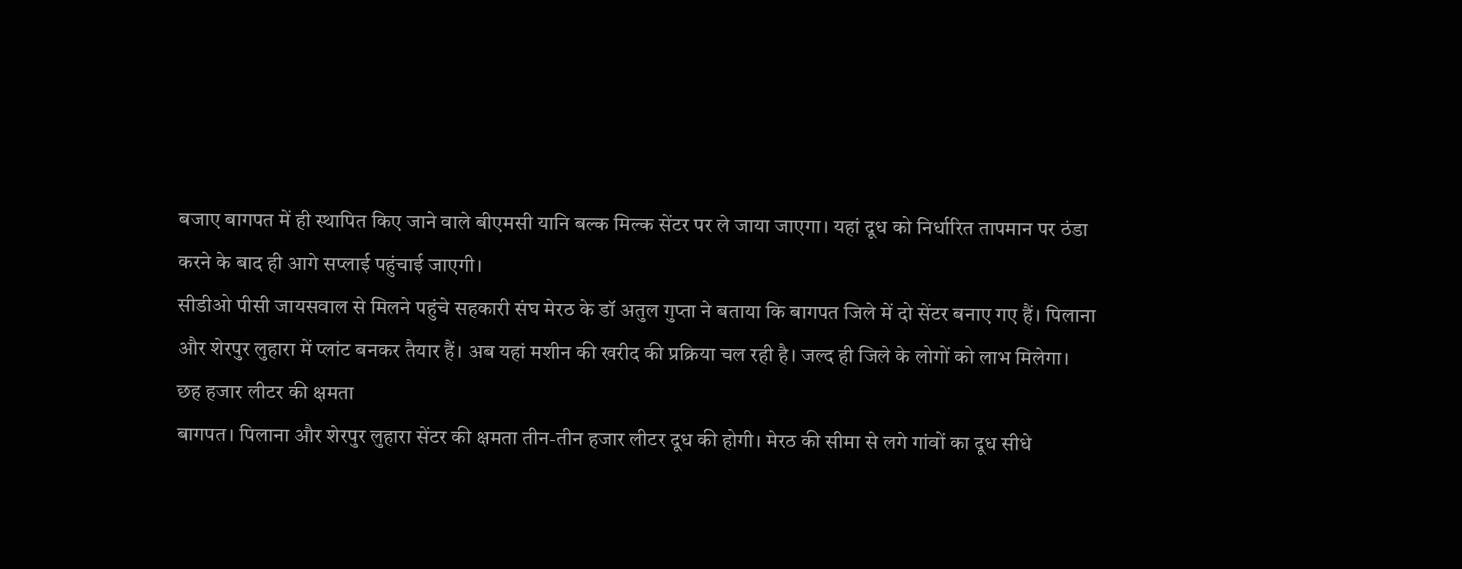बजाए बागपत में ही स्थापित किए जाने वाले बीएमसी यानि बल्क मिल्क सेंटर पर ले जाया जाएगा। यहां दूध को निर्धारित तापमान पर ठंडा करने के बाद ही आगे सप्लाई पहुंचाई जाएगी।
सीडीओ पीसी जायसवाल से मिलने पहुंचे सहकारी संघ मेरठ के डॉ अतुल गुप्ता ने बताया कि बागपत जिले में दो सेंटर बनाए गए हैं। पिलाना और शेरपुर लुहारा में प्लांट बनकर तैयार हैं। अब यहां मशीन की खरीद की प्रक्रिया चल रही है। जल्द ही जिले के लोगों को लाभ मिलेगा।
छह हजार लीटर की क्षमता
बागपत। पिलाना और शेरपुर लुहारा सेंटर की क्षमता तीन-तीन हजार लीटर दूध की होगी। मेरठ की सीमा से लगे गांवों का दूध सीधे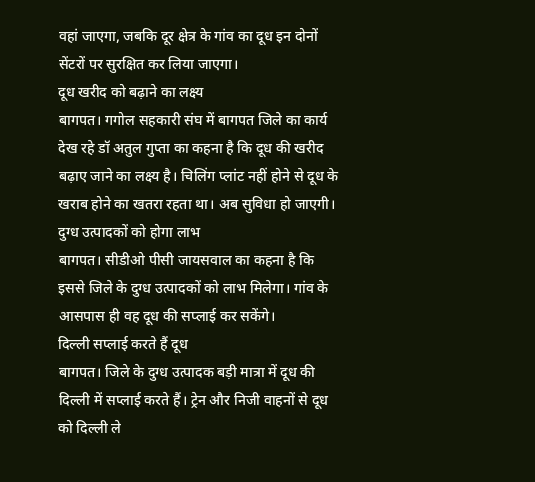वहां जाएगा, जबकि दूर क्षेत्र के गांव का दूध इन दोनों सेंटरों पर सुरक्षित कर लिया जाएगा।
दूध खरीद को बढ़ाने का लक्ष्य
बागपत। गगोल सहकारी संघ में बागपत जिले का कार्य देख रहे डॉ अतुल गुप्ता का कहना है कि दूध की खरीद बढ़ाए जाने का लक्ष्य है। चिलिंग प्लांट नहीं होने से दूध के खराब होने का खतरा रहता था। अब सुविधा हो जाएगी।
दुग्ध उत्पादकों को होगा लाभ
बागपत। सीडीओ पीसी जायसवाल का कहना है कि इससे जिले के दुग्ध उत्पादकों को लाभ मिलेगा। गांव के आसपास ही वह दूध की सप्लाई कर सकेंगे।
दिल्ली सप्लाई करते हैं दूध
बागपत। जिले के दुग्ध उत्पादक बड़ी मात्रा में दूध की दिल्ली में सप्लाई करते हैं। ट्रेन और निजी वाहनों से दूध को दिल्ली ले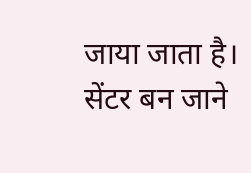जाया जाता है। सेंटर बन जाने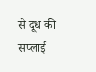से दूध की सप्लाई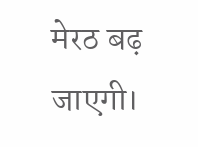मेरठ बढ़ जाएगी।